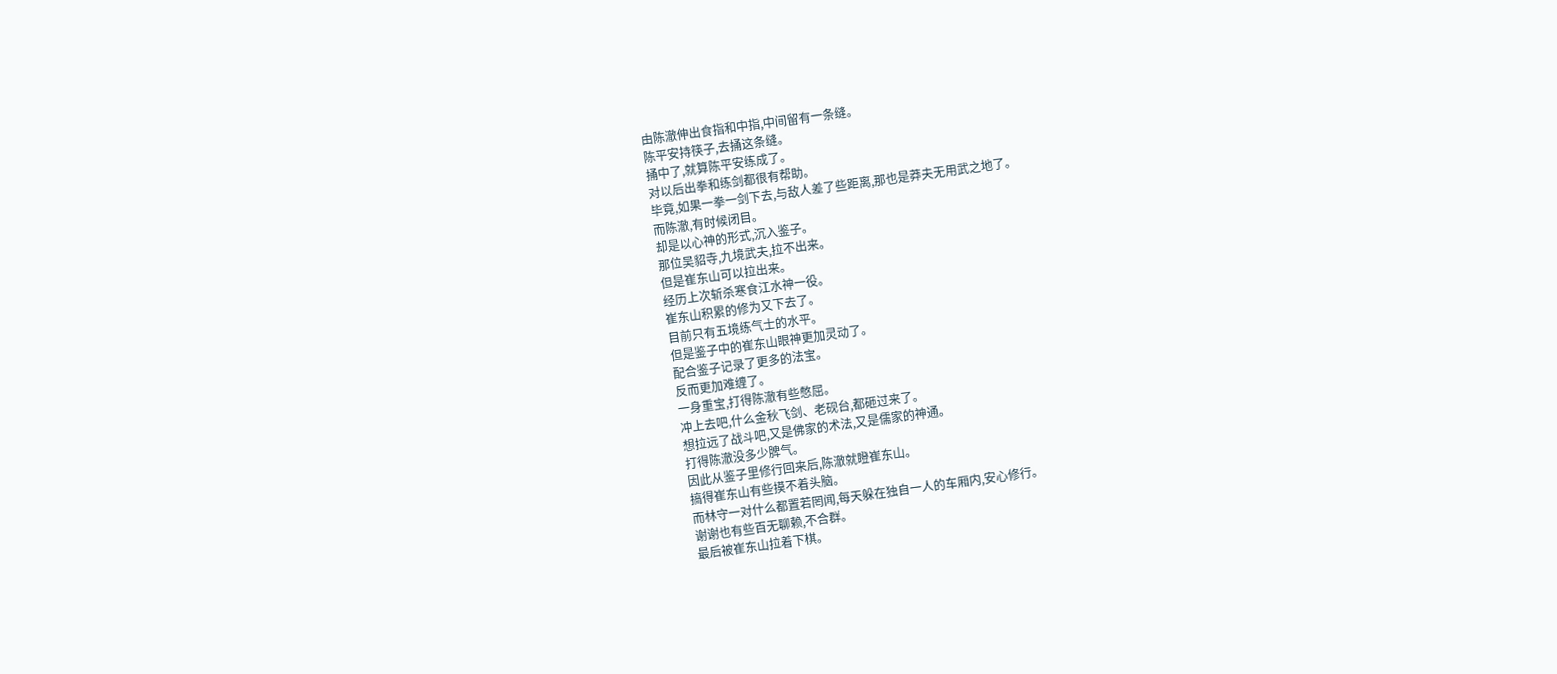由陈澈伸出食指和中指,中间留有一条缝。
陈平安持筷子,去捅这条缝。
捅中了,就算陈平安练成了。
对以后出拳和练剑都很有帮助。
毕竟,如果一拳一剑下去,与敌人差了些距离,那也是莽夫无用武之地了。
而陈澈,有时候闭目。
却是以心神的形式,沉入鉴子。
那位吴貂寺,九境武夫,拉不出来。
但是崔东山可以拉出来。
经历上次斩杀寒食江水神一役。
崔东山积累的修为又下去了。
目前只有五境练气士的水平。
但是鉴子中的崔东山眼神更加灵动了。
配合鉴子记录了更多的法宝。
反而更加难缠了。
一身重宝,打得陈澈有些憋屈。
冲上去吧,什么金秋飞剑、老砚台,都砸过来了。
想拉远了战斗吧,又是佛家的术法,又是儒家的神通。
打得陈澈没多少脾气。
因此从鉴子里修行回来后,陈澈就瞪崔东山。
搞得崔东山有些摸不着头脑。
而林守一对什么都置若罔闻,每天躲在独自一人的车厢内,安心修行。
谢谢也有些百无聊赖,不合群。
最后被崔东山拉着下棋。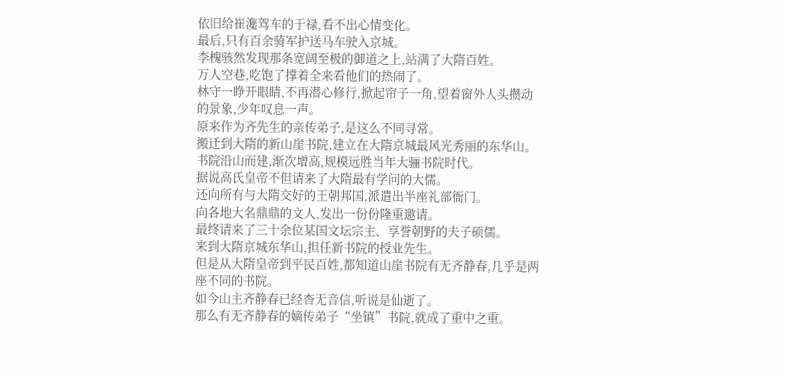依旧给崔瀺驾车的于禄,看不出心情变化。
最后,只有百余骑军护送马车驶入京城。
李槐骇然发现那条宽阔至极的御道之上,站满了大隋百姓。
万人空巷,吃饱了撑着全来看他们的热闹了。
林守一睁开眼睛,不再潜心修行,掀起帘子一角,望着窗外人头攒动的景象,少年叹息一声。
原来作为齐先生的亲传弟子,是这么不同寻常。
搬迁到大隋的新山崖书院,建立在大隋京城最风光秀丽的东华山。
书院沿山而建,渐次增高,规模远胜当年大骊书院时代。
据说高氏皇帝不但请来了大隋最有学问的大儒。
还向所有与大隋交好的王朝邦国,派遣出半座礼部衙门。
向各地大名鼎鼎的文人,发出一份份隆重邀请。
最终请来了三十余位某国文坛宗主、享誉朝野的夫子硕儒。
来到大隋京城东华山,担任新书院的授业先生。
但是从大隋皇帝到平民百姓,都知道山崖书院有无齐静春,几乎是两座不同的书院。
如今山主齐静春已经杳无音信,听说是仙逝了。
那么有无齐静春的嫡传弟子“坐镇”书院,就成了重中之重。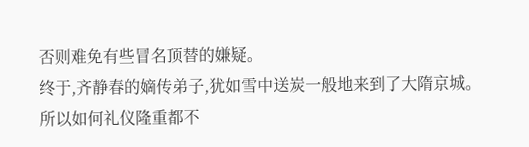否则难免有些冒名顶替的嫌疑。
终于,齐静春的嫡传弟子,犹如雪中送炭一般地来到了大隋京城。
所以如何礼仪隆重都不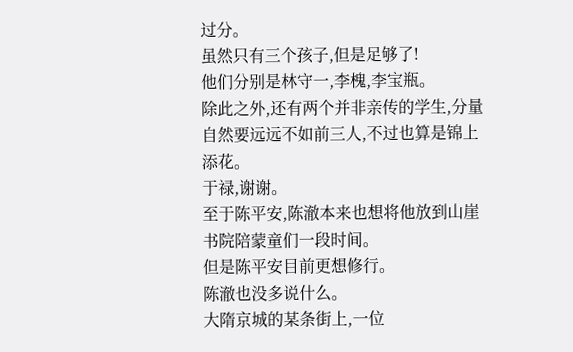过分。
虽然只有三个孩子,但是足够了!
他们分别是林守一,李槐,李宝瓶。
除此之外,还有两个并非亲传的学生,分量自然要远远不如前三人,不过也算是锦上添花。
于禄,谢谢。
至于陈平安,陈澈本来也想将他放到山崖书院陪蒙童们一段时间。
但是陈平安目前更想修行。
陈澈也没多说什么。
大隋京城的某条街上,一位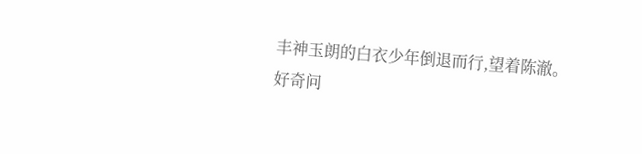丰神玉朗的白衣少年倒退而行,望着陈澈。
好奇问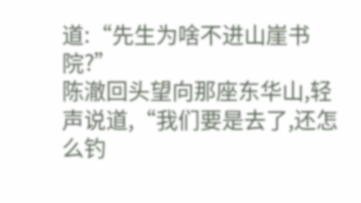道:“先生为啥不进山崖书院?”
陈澈回头望向那座东华山,轻声说道,“我们要是去了,还怎么钓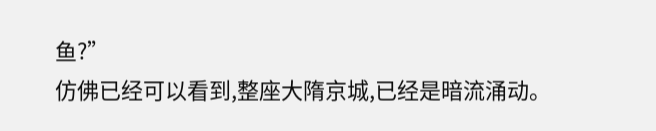鱼?”
仿佛已经可以看到,整座大隋京城,已经是暗流涌动。